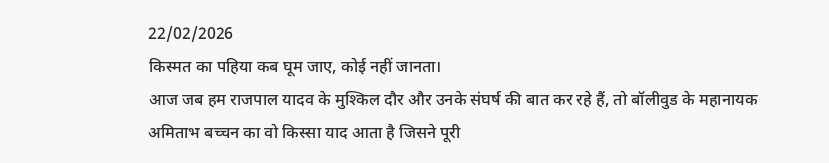22/02/2026
किस्मत का पहिया कब घूम जाए, कोई नहीं जानता।
आज जब हम राजपाल यादव के मुश्किल दौर और उनके संघर्ष की बात कर रहे हैं, तो बॉलीवुड के महानायक अमिताभ बच्चन का वो किस्सा याद आता है जिसने पूरी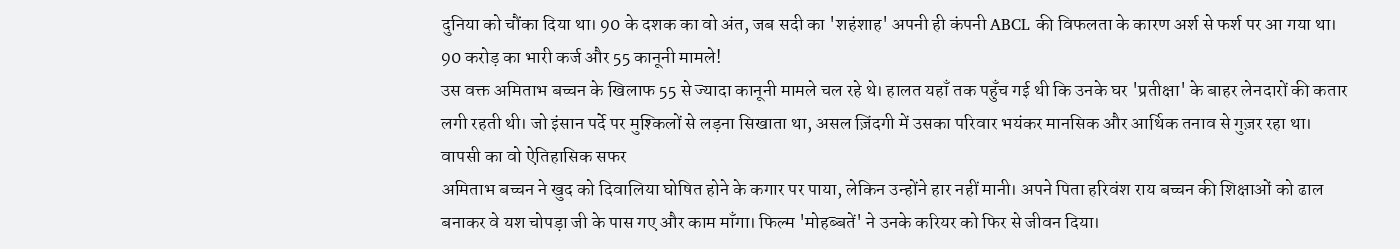दुनिया को चौंका दिया था। 90 के दशक का वो अंत, जब सदी का 'शहंशाह' अपनी ही कंपनी ABCL की विफलता के कारण अर्श से फर्श पर आ गया था।
90 करोड़ का भारी कर्ज और 55 कानूनी मामले!
उस वक्त अमिताभ बच्चन के खिलाफ 55 से ज्यादा कानूनी मामले चल रहे थे। हालत यहाँ तक पहुँच गई थी कि उनके घर 'प्रतीक्षा' के बाहर लेनदारों की कतार लगी रहती थी। जो इंसान पर्दे पर मुश्किलों से लड़ना सिखाता था, असल ज़िंदगी में उसका परिवार भयंकर मानसिक और आर्थिक तनाव से गुज़र रहा था।
वापसी का वो ऐतिहासिक सफर
अमिताभ बच्चन ने खुद को दिवालिया घोषित होने के कगार पर पाया, लेकिन उन्होंने हार नहीं मानी। अपने पिता हरिवंश राय बच्चन की शिक्षाओं को ढाल बनाकर वे यश चोपड़ा जी के पास गए और काम माँगा। फिल्म 'मोहब्बतें' ने उनके करियर को फिर से जीवन दिया।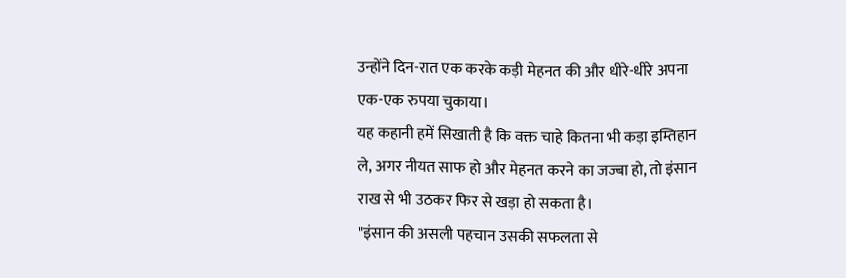उन्होंने दिन-रात एक करके कड़ी मेहनत की और धीरे-धीरे अपना एक-एक रुपया चुकाया।
यह कहानी हमें सिखाती है कि वक्त चाहे कितना भी कड़ा इम्तिहान ले, अगर नीयत साफ हो और मेहनत करने का जज्बा हो, तो इंसान राख से भी उठकर फिर से खड़ा हो सकता है।
"इंसान की असली पहचान उसकी सफलता से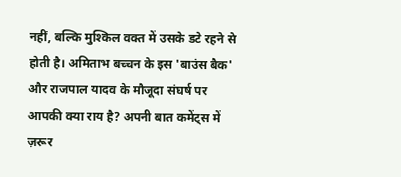नहीं, बल्कि मुश्किल वक्त में उसके डटे रहने से होती है। अमिताभ बच्चन के इस 'बाउंस बैक' और राजपाल यादव के मौजूदा संघर्ष पर आपकी क्या राय है? अपनी बात कमेंट्स में ज़रूर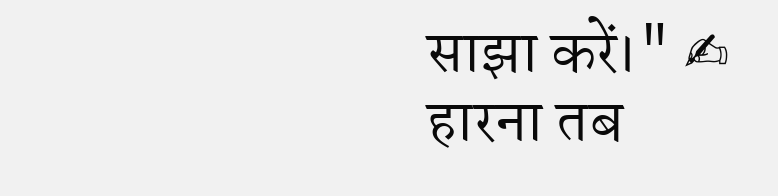साझा करें।" ✍ हारना तब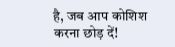है, जब आप कोशिश करना छोड़ दें!